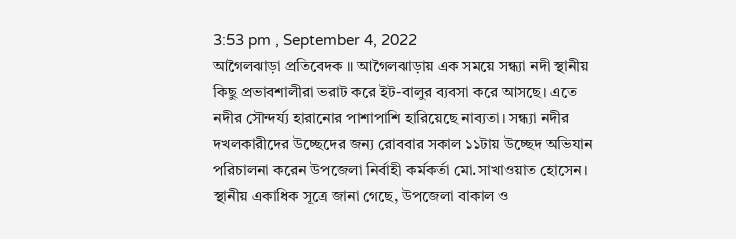3:53 pm , September 4, 2022
আগৈলঝাড়া প্রতিবেদক ॥ আগৈলঝাড়ায় এক সময়ে সন্ধ্যা নদী স্থানীয় কিছু প্রভাবশালীরা ভরাট করে ইট-বালুর ব্যবসা করে আসছে। এতে নদীর সৌন্দর্য্য হারানোর পাশাপাশি হারিয়েছে নাব্যতা। সন্ধ্যা নদীর দখলকারীদের উচ্ছেদের জন্য রোববার সকাল ১১টায় উচ্ছেদ অভিযান পরিচালনা করেন উপজেলা নির্বাহী কর্মকর্তা মো.সাখাওয়াত হোসেন। স্থানীয় একাধিক সূত্রে জানা গেছে, উপজেলা বাকাল ও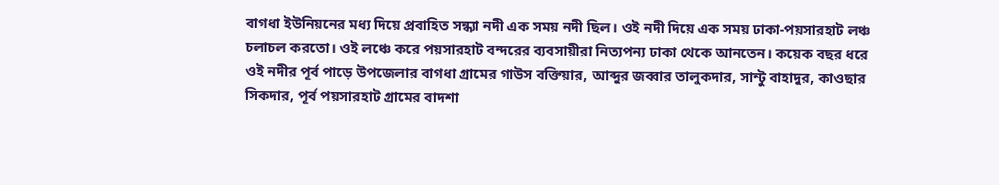বাগধা ইউনিয়নের মধ্য দিয়ে প্রবাহিত সন্ধ্যা নদী এক সময় নদী ছিল। ওই নদী দিয়ে এক সময় ঢাকা-পয়সারহাট লঞ্চ চলাচল করতো। ওই লঞ্চে করে পয়সারহাট বন্দরের ব্যবসায়ীরা নিত্যপন্য ঢাকা থেকে আনতেন। কয়েক বছর ধরে ওই নদীর পূর্ব পাড়ে উপজেলার বাগধা গ্রামের গাউস বক্তিয়ার, আব্দুর জব্বার তালুকদার, সান্টু বাহাদুর, কাওছার সিকদার, পূর্ব পয়সারহাট গ্রামের বাদশা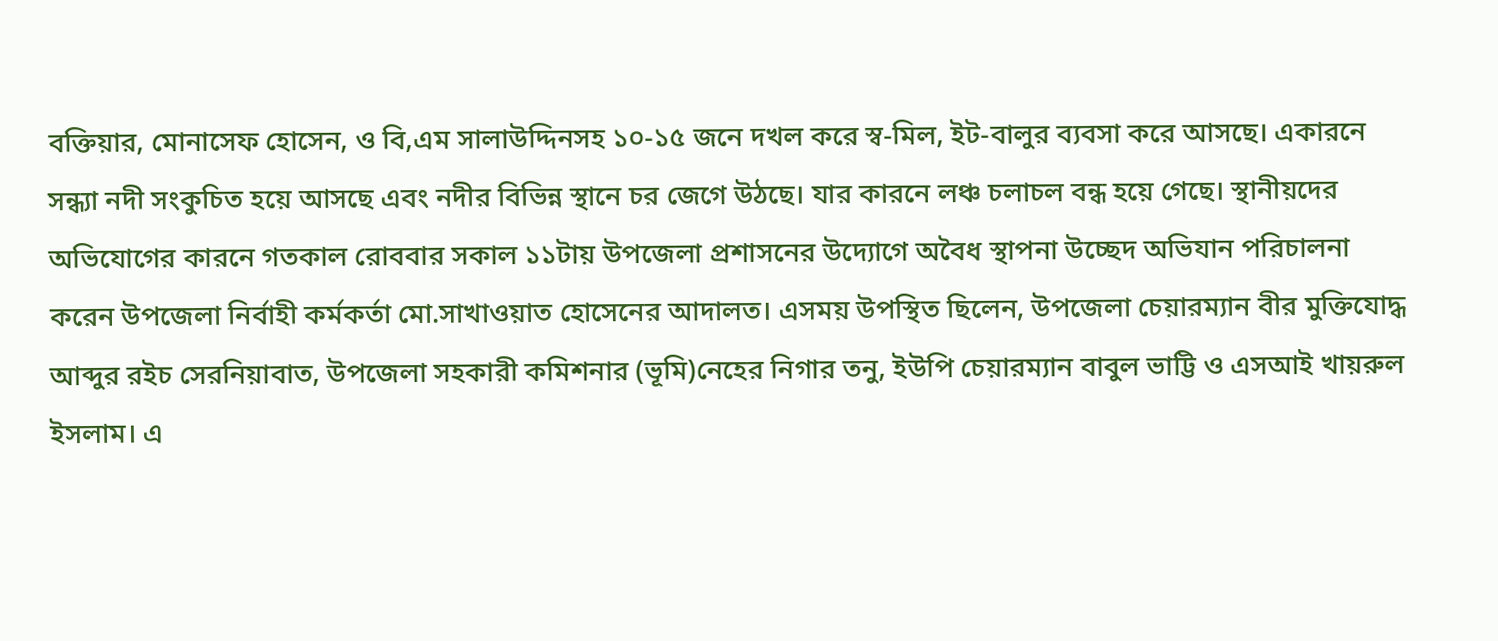বক্তিয়ার, মোনাসেফ হোসেন, ও বি,এম সালাউদ্দিনসহ ১০-১৫ জনে দখল করে স্ব-মিল, ইট-বালুর ব্যবসা করে আসছে। একারনে সন্ধ্যা নদী সংকুচিত হয়ে আসছে এবং নদীর বিভিন্ন স্থানে চর জেগে উঠছে। যার কারনে লঞ্চ চলাচল বন্ধ হয়ে গেছে। স্থানীয়দের অভিযোগের কারনে গতকাল রোববার সকাল ১১টায় উপজেলা প্রশাসনের উদ্যোগে অবৈধ স্থাপনা উচ্ছেদ অভিযান পরিচালনা করেন উপজেলা নির্বাহী কর্মকর্তা মো.সাখাওয়াত হোসেনের আদালত। এসময় উপস্থিত ছিলেন, উপজেলা চেয়ারম্যান বীর মুক্তিযোদ্ধ আব্দুর রইচ সেরনিয়াবাত, উপজেলা সহকারী কমিশনার (ভূমি)নেহের নিগার তনু, ইউপি চেয়ারম্যান বাবুল ভাট্টি ও এসআই খায়রুল ইসলাম। এ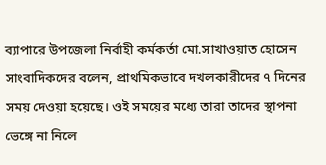ব্যাপারে উপজেলা নির্বাহী কর্মকর্তা মো.সাখাওয়াত হোসেন সাংবাদিকদের বলেন, প্রাথমিকভাবে দখলকারীদের ৭ দিনের সময় দেওয়া হয়েছে। ওই সময়ের মধ্যে তারা তাদের স্থাপনা ভেঙ্গে না নিলে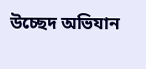উচ্ছেদ অভিযান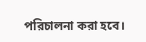পরিচালনা করা হবে।